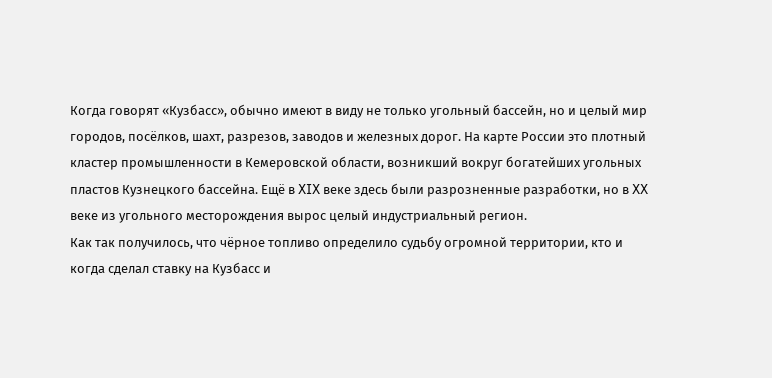Когда говорят «Кузбасс», обычно имеют в виду не только угольный бассейн, но и целый мир городов, посёлков, шахт, разрезов, заводов и железных дорог. На карте России это плотный кластер промышленности в Кемеровской области, возникший вокруг богатейших угольных пластов Кузнецкого бассейна. Ещё в XIX веке здесь были разрозненные разработки, но в XX веке из угольного месторождения вырос целый индустриальный регион.
Как так получилось, что чёрное топливо определило судьбу огромной территории, кто и когда сделал ставку на Кузбасс и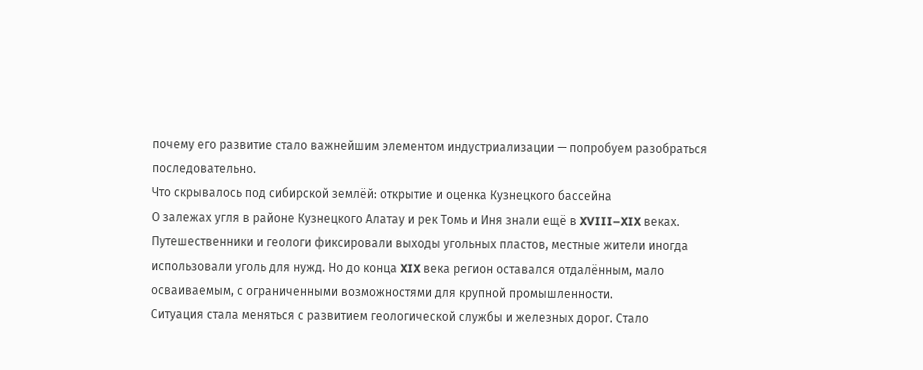почему его развитие стало важнейшим элементом индустриализации — попробуем разобраться последовательно.
Что скрывалось под сибирской землёй: открытие и оценка Кузнецкого бассейна
О залежах угля в районе Кузнецкого Алатау и рек Томь и Иня знали ещё в XVIII–XIX веках. Путешественники и геологи фиксировали выходы угольных пластов, местные жители иногда использовали уголь для нужд. Но до конца XIX века регион оставался отдалённым, мало осваиваемым, с ограниченными возможностями для крупной промышленности.
Ситуация стала меняться с развитием геологической службы и железных дорог. Стало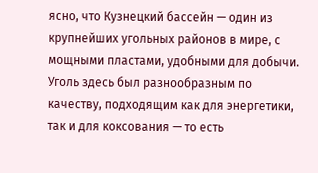ясно, что Кузнецкий бассейн — один из крупнейших угольных районов в мире, с мощными пластами, удобными для добычи. Уголь здесь был разнообразным по качеству, подходящим как для энергетики, так и для коксования — то есть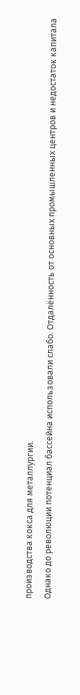производства кокса для металлургии.
Однако до революции потенциал бассейна использовали слабо. Отдалённость от основных промышленных центров и недостаток капитала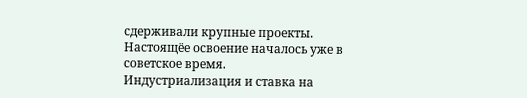сдерживали крупные проекты. Настоящёе освоение началось уже в советское время.
Индустриализация и ставка на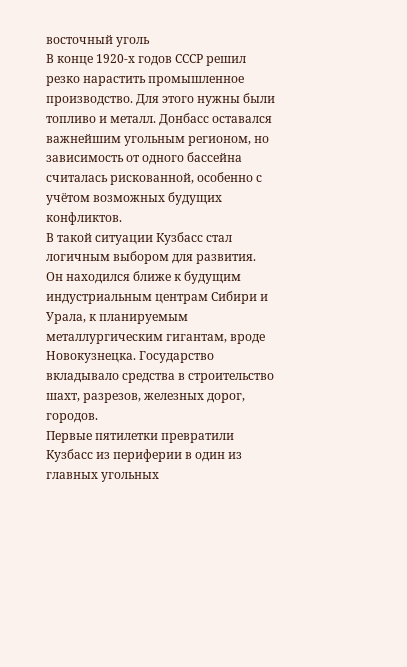восточный уголь
В конце 1920-х годов СССР решил резко нарастить промышленное производство. Для этого нужны были топливо и металл. Донбасс оставался важнейшим угольным регионом, но зависимость от одного бассейна считалась рискованной, особенно с учётом возможных будущих конфликтов.
В такой ситуации Кузбасс стал логичным выбором для развития. Он находился ближе к будущим индустриальным центрам Сибири и Урала, к планируемым металлургическим гигантам, вроде Новокузнецка. Государство вкладывало средства в строительство шахт, разрезов, железных дорог, городов.
Первые пятилетки превратили Кузбасс из периферии в один из главных угольных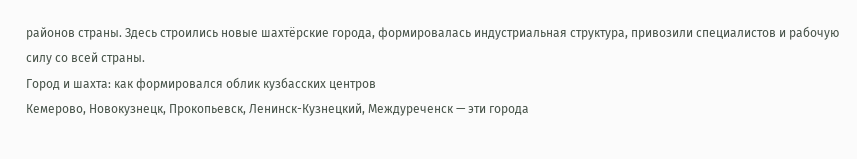районов страны. Здесь строились новые шахтёрские города, формировалась индустриальная структура, привозили специалистов и рабочую силу со всей страны.
Город и шахта: как формировался облик кузбасских центров
Кемерово, Новокузнецк, Прокопьевск, Ленинск-Кузнецкий, Междуреченск — эти города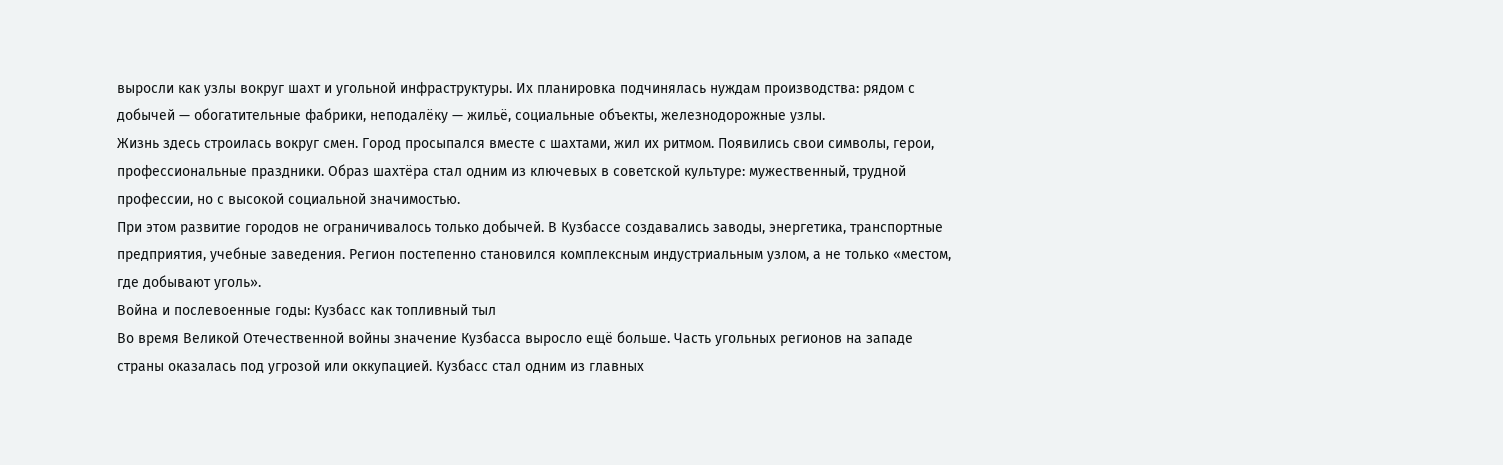выросли как узлы вокруг шахт и угольной инфраструктуры. Их планировка подчинялась нуждам производства: рядом с добычей — обогатительные фабрики, неподалёку — жильё, социальные объекты, железнодорожные узлы.
Жизнь здесь строилась вокруг смен. Город просыпался вместе с шахтами, жил их ритмом. Появились свои символы, герои, профессиональные праздники. Образ шахтёра стал одним из ключевых в советской культуре: мужественный, трудной профессии, но с высокой социальной значимостью.
При этом развитие городов не ограничивалось только добычей. В Кузбассе создавались заводы, энергетика, транспортные предприятия, учебные заведения. Регион постепенно становился комплексным индустриальным узлом, а не только «местом, где добывают уголь».
Война и послевоенные годы: Кузбасс как топливный тыл
Во время Великой Отечественной войны значение Кузбасса выросло ещё больше. Часть угольных регионов на западе страны оказалась под угрозой или оккупацией. Кузбасс стал одним из главных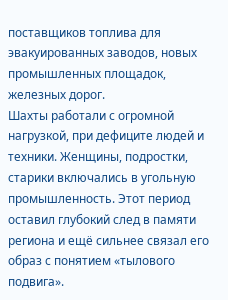поставщиков топлива для эвакуированных заводов, новых промышленных площадок, железных дорог.
Шахты работали с огромной нагрузкой, при дефиците людей и техники. Женщины, подростки, старики включались в угольную промышленность. Этот период оставил глубокий след в памяти региона и ещё сильнее связал его образ с понятием «тылового подвига».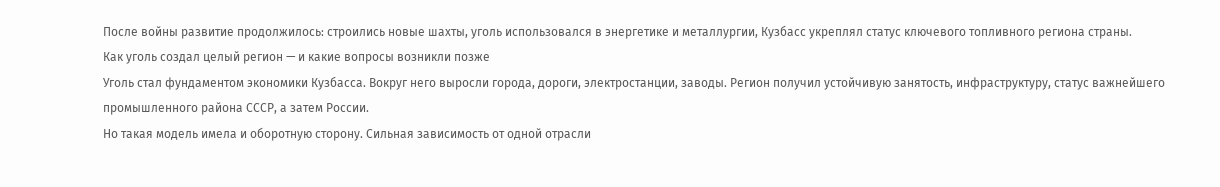После войны развитие продолжилось: строились новые шахты, уголь использовался в энергетике и металлургии, Кузбасс укреплял статус ключевого топливного региона страны.
Как уголь создал целый регион — и какие вопросы возникли позже
Уголь стал фундаментом экономики Кузбасса. Вокруг него выросли города, дороги, электростанции, заводы. Регион получил устойчивую занятость, инфраструктуру, статус важнейшего промышленного района СССР, а затем России.
Но такая модель имела и оборотную сторону. Сильная зависимость от одной отрасли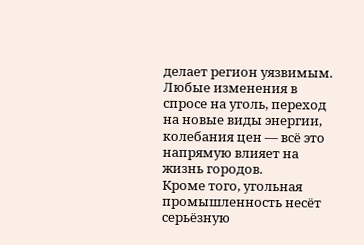делает регион уязвимым. Любые изменения в спросе на уголь, переход на новые виды энергии, колебания цен — всё это напрямую влияет на жизнь городов.
Кроме того, угольная промышленность несёт серьёзную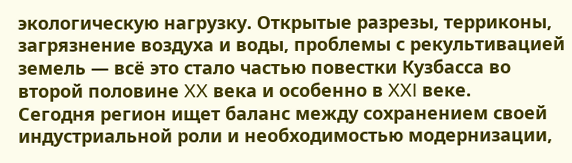экологическую нагрузку. Открытые разрезы, терриконы, загрязнение воздуха и воды, проблемы с рекультивацией земель — всё это стало частью повестки Кузбасса во второй половине XX века и особенно в XXI веке.
Сегодня регион ищет баланс между сохранением своей индустриальной роли и необходимостью модернизации,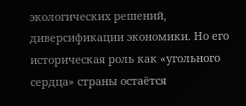экологических решений, диверсификации экономики. Но его историческая роль как «угольного сердца» страны остаётся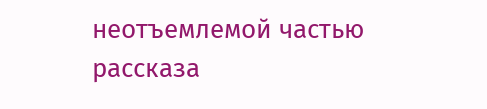неотъемлемой частью рассказа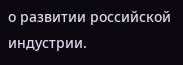о развитии российской индустрии.